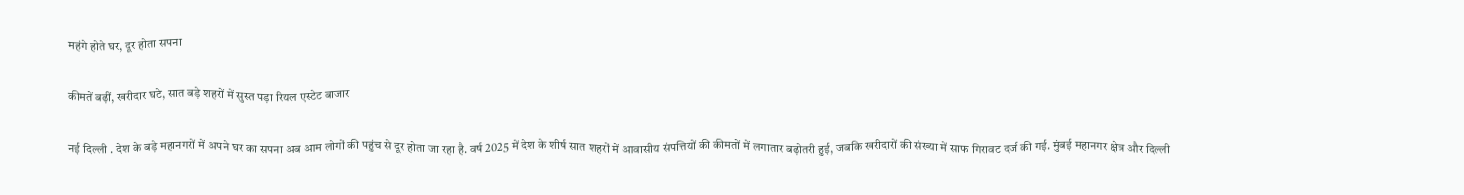महंगे होते घर, दूर होता सपना

कीमतें बढ़ीं, खरीदार घटे, सात बड़े शहरों में सुस्त पड़ा रियल एस्टेट बाजार

नई दिल्ली . देश के बड़े महानगरों में अपने घर का सपना अब आम लोगों की पहुंच से दूर होता जा रहा है. वर्ष 2025 में देश के शीर्ष सात शहरों में आवासीय संपत्तियों की कीमतों में लगातार बढ़ोतरी हुई, जबकि खरीदारों की संख्या में साफ गिरावट दर्ज की गई. मुंबई महानगर क्षेत्र और दिल्ली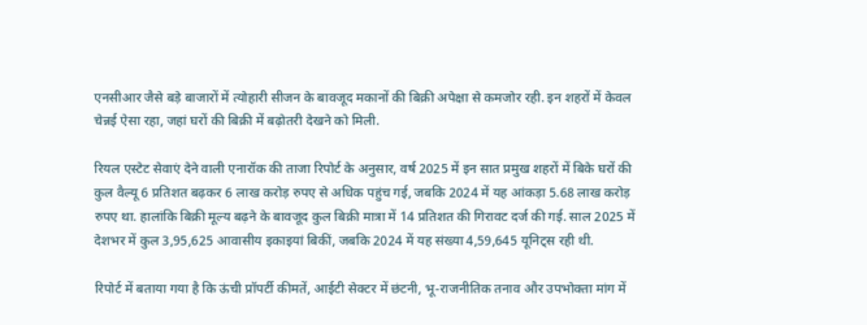एनसीआर जैसे बड़े बाजारों में त्योहारी सीजन के बावजूद मकानों की बिक्री अपेक्षा से कमजोर रही. इन शहरों में केवल चेन्नई ऐसा रहा, जहां घरों की बिक्री में बढ़ोतरी देखने को मिली.

रियल एस्टेट सेवाएं देने वाली एनारॉक की ताजा रिपोर्ट के अनुसार, वर्ष 2025 में इन सात प्रमुख शहरों में बिके घरों की कुल वैल्यू 6 प्रतिशत बढ़कर 6 लाख करोड़ रुपए से अधिक पहुंच गई, जबकि 2024 में यह आंकड़ा 5.68 लाख करोड़ रुपए था. हालांकि बिक्री मूल्य बढ़ने के बावजूद कुल बिक्री मात्रा में 14 प्रतिशत की गिरावट दर्ज की गई. साल 2025 में देशभर में कुल 3,95,625 आवासीय इकाइयां बिकीं, जबकि 2024 में यह संख्या 4,59,645 यूनिट्स रही थी.

रिपोर्ट में बताया गया है कि ऊंची प्रॉपर्टी कीमतें, आईटी सेक्टर में छंटनी, भू-राजनीतिक तनाव और उपभोक्ता मांग में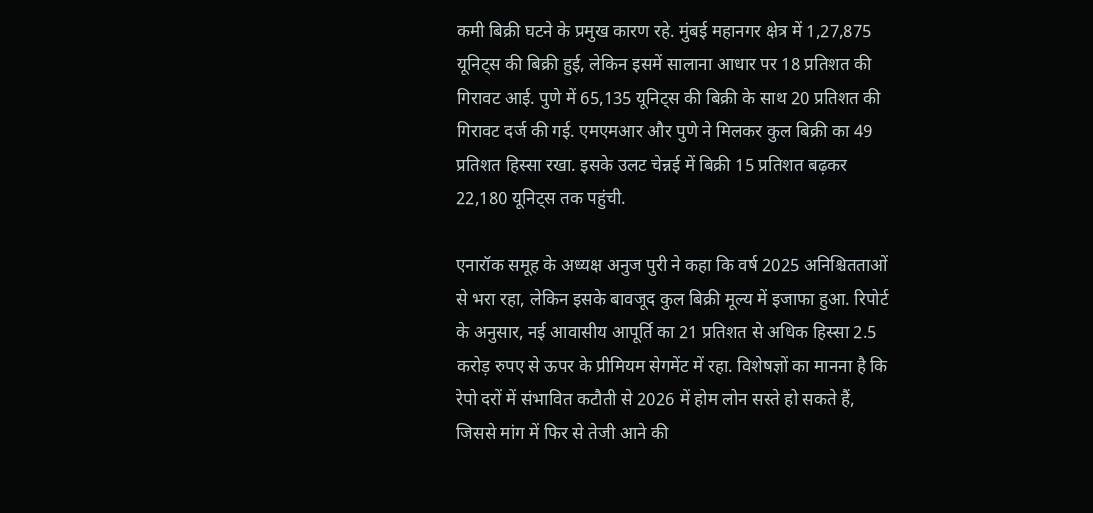कमी बिक्री घटने के प्रमुख कारण रहे. मुंबई महानगर क्षेत्र में 1,27,875 यूनिट्स की बिक्री हुई, लेकिन इसमें सालाना आधार पर 18 प्रतिशत की गिरावट आई. पुणे में 65,135 यूनिट्स की बिक्री के साथ 20 प्रतिशत की गिरावट दर्ज की गई. एमएमआर और पुणे ने मिलकर कुल बिक्री का 49 प्रतिशत हिस्सा रखा. इसके उलट चेन्नई में बिक्री 15 प्रतिशत बढ़कर 22,180 यूनिट्स तक पहुंची.

एनारॉक समूह के अध्यक्ष अनुज पुरी ने कहा कि वर्ष 2025 अनिश्चितताओं से भरा रहा, लेकिन इसके बावजूद कुल बिक्री मूल्य में इजाफा हुआ. रिपोर्ट के अनुसार, नई आवासीय आपूर्ति का 21 प्रतिशत से अधिक हिस्सा 2.5 करोड़ रुपए से ऊपर के प्रीमियम सेगमेंट में रहा. विशेषज्ञों का मानना है कि रेपो दरों में संभावित कटौती से 2026 में होम लोन सस्ते हो सकते हैं, जिससे मांग में फिर से तेजी आने की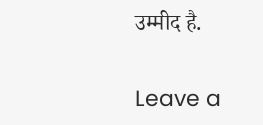उम्मीद है.

Leave a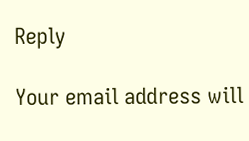Reply

Your email address will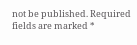not be published. Required fields are marked *